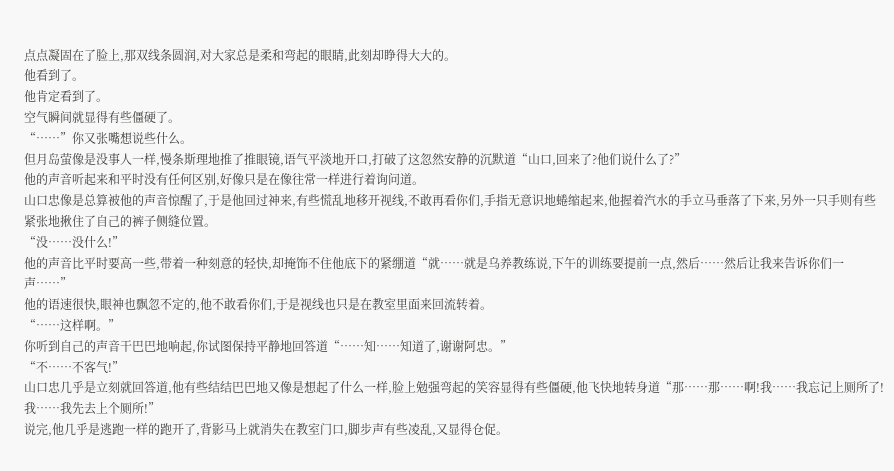点点凝固在了脸上,那双线条圆润,对大家总是柔和弯起的眼睛,此刻却睁得大大的。
他看到了。
他肯定看到了。
空气瞬间就显得有些僵硬了。
“……”你又张嘴想说些什么。
但月岛萤像是没事人一样,慢条斯理地推了推眼镜,语气平淡地开口,打破了这忽然安静的沉默道“山口,回来了?他们说什么了?”
他的声音听起来和平时没有任何区别,好像只是在像往常一样进行着询问道。
山口忠像是总算被他的声音惊醒了,于是他回过神来,有些慌乱地移开视线,不敢再看你们,手指无意识地蜷缩起来,他握着汽水的手立马垂落了下来,另外一只手则有些紧张地揪住了自己的裤子侧缝位置。
“没……没什么!”
他的声音比平时要高一些,带着一种刻意的轻快,却掩饰不住他底下的紧绷道“就……就是乌养教练说,下午的训练要提前一点,然后……然后让我来告诉你们一声……”
他的语速很快,眼神也飘忽不定的,他不敢看你们,于是视线也只是在教室里面来回流转着。
“……这样啊。”
你听到自己的声音干巴巴地响起,你试图保持平静地回答道“……知……知道了,谢谢阿忠。”
“不……不客气!”
山口忠几乎是立刻就回答道,他有些结结巴巴地又像是想起了什么一样,脸上勉强弯起的笑容显得有些僵硬,他飞快地转身道“那……那……啊!我……我忘记上厕所了!我……我先去上个厕所!”
说完,他几乎是逃跑一样的跑开了,背影马上就消失在教室门口,脚步声有些凌乱,又显得仓促。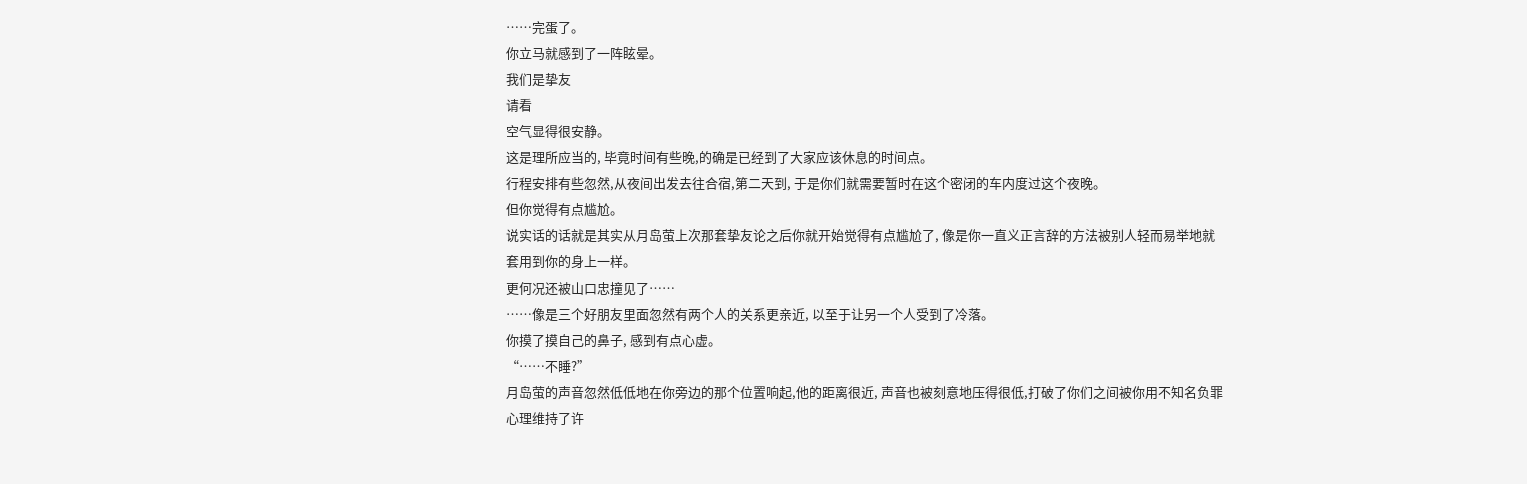……完蛋了。
你立马就感到了一阵眩晕。
我们是挚友
请看
空气显得很安静。
这是理所应当的, 毕竟时间有些晚,的确是已经到了大家应该休息的时间点。
行程安排有些忽然,从夜间出发去往合宿,第二天到, 于是你们就需要暂时在这个密闭的车内度过这个夜晚。
但你觉得有点尴尬。
说实话的话就是其实从月岛萤上次那套挚友论之后你就开始觉得有点尴尬了, 像是你一直义正言辞的方法被别人轻而易举地就套用到你的身上一样。
更何况还被山口忠撞见了……
……像是三个好朋友里面忽然有两个人的关系更亲近, 以至于让另一个人受到了冷落。
你摸了摸自己的鼻子, 感到有点心虚。
“……不睡?”
月岛萤的声音忽然低低地在你旁边的那个位置响起,他的距离很近, 声音也被刻意地压得很低,打破了你们之间被你用不知名负罪心理维持了许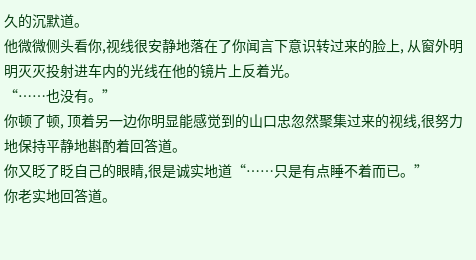久的沉默道。
他微微侧头看你,视线很安静地落在了你闻言下意识转过来的脸上, 从窗外明明灭灭投射进车内的光线在他的镜片上反着光。
“……也没有。”
你顿了顿, 顶着另一边你明显能感觉到的山口忠忽然聚集过来的视线,很努力地保持平静地斟酌着回答道。
你又眨了眨自己的眼睛,很是诚实地道“……只是有点睡不着而已。”
你老实地回答道。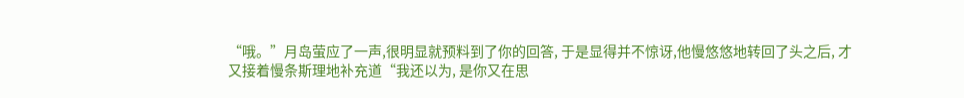“哦。”月岛萤应了一声,很明显就预料到了你的回答, 于是显得并不惊讶,他慢悠悠地转回了头之后, 才又接着慢条斯理地补充道“我还以为, 是你又在思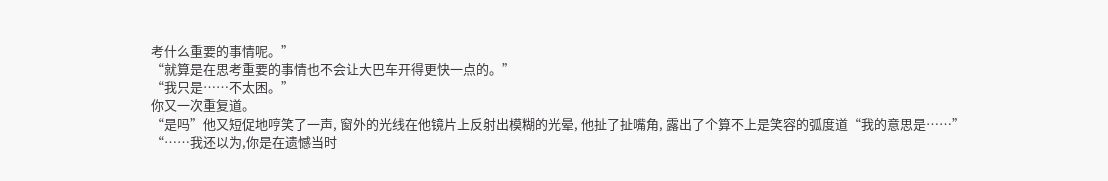考什么重要的事情呢。”
“就算是在思考重要的事情也不会让大巴车开得更快一点的。”
“我只是……不太困。”
你又一次重复道。
“是吗”他又短促地哼笑了一声, 窗外的光线在他镜片上反射出模糊的光晕, 他扯了扯嘴角, 露出了个算不上是笑容的弧度道“我的意思是……”
“……我还以为,你是在遗憾当时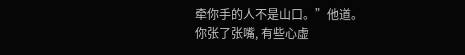牵你手的人不是山口。”他道。
你张了张嘴, 有些心虚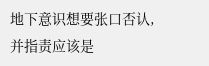地下意识想要张口否认, 并指责应该是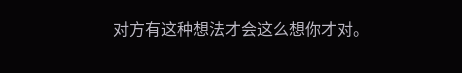对方有这种想法才会这么想你才对。